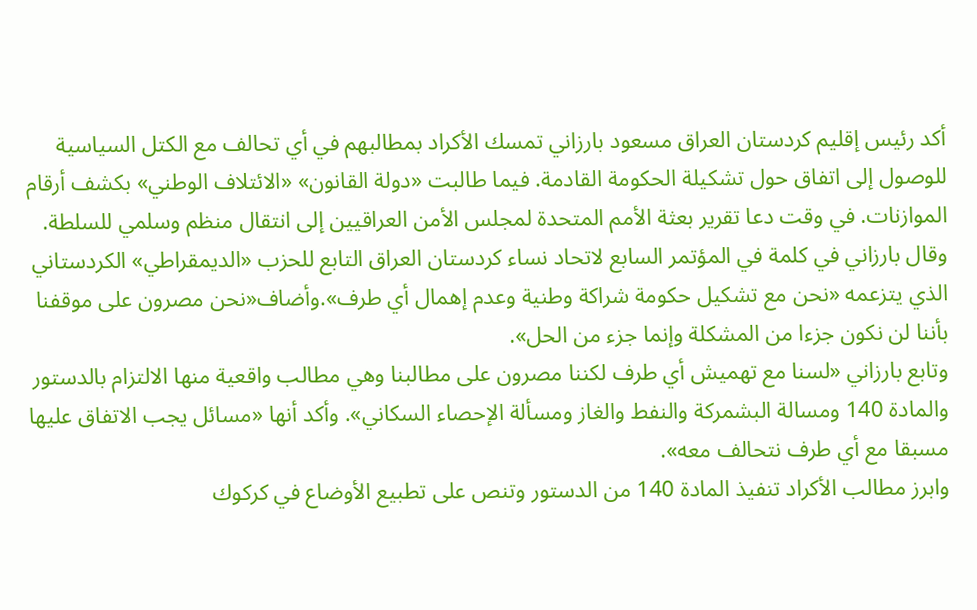أكد رئيس إقليم كردستان العراق مسعود بارزاني تمسك الأكراد بمطالبهم في أي تحالف مع الكتل السياسية للوصول إلى اتفاق حول تشكيلة الحكومة القادمة. فيما طالبت «دولة القانون» «الائتلاف الوطني» بكشف أرقام الموازنات. في وقت دعا تقرير بعثة الأمم المتحدة لمجلس الأمن العراقيين إلى انتقال منظم وسلمي للسلطة.
وقال بارزاني في كلمة في المؤتمر السابع لاتحاد نساء كردستان العراق التابع للحزب «الديمقراطي» الكردستاني الذي يتزعمه «نحن مع تشكيل حكومة شراكة وطنية وعدم إهمال أي طرف».وأضاف«نحن مصرون على موقفنا بأننا لن نكون جزءا من المشكلة وإنما جزء من الحل».
وتابع بارزاني «لسنا مع تهميش أي طرف لكننا مصرون على مطالبنا وهي مطالب واقعية منها الالتزام بالدستور والمادة 140 ومسالة البشمركة والنفط والغاز ومسألة الإحصاء السكاني». وأكد أنها «مسائل يجب الاتفاق عليها مسبقا مع أي طرف نتحالف معه».
وابرز مطالب الأكراد تنفيذ المادة 140 من الدستور وتنص على تطبيع الأوضاع في كركوك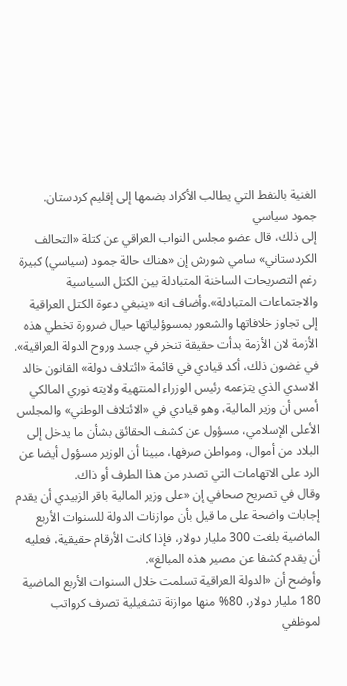الغنية بالنفط التي يطالب الأكراد بضمها إلى إقليم كردستان.
جمود سياسي
إلى ذلك، قال عضو مجلس النواب العراقي عن كتلة «التحالف الكردستاني» سامي شورش إن «هناك حالة جمود (سياسي) كبيرة رغم التصريحات الساخنة المتبادلة بين الكتل السياسية والاجتماعات المتبادلة».وأضاف انه «ينبغي دعوة الكتل العراقية إلى تجاوز خلافاتها والشعور بمسوؤلياتها حيال ضرورة تخطي هذه الأزمة لان الأزمة بدأت حقيقة تنخر في جسد وروح الدولة العراقية».
في غضون ذلك، أكد قيادي في قائمة «ائتلاف دولة» القانون خالد الاسدي الذي يتزعمه رئيس الوزراء المنتهية ولايته نوري المالكي أمس أن وزير المالية، وهو قيادي في «الائتلاف الوطني» والمجلس الأعلى الإسلامي، مسؤول عن كشف الحقائق بشأن ما يدخل إلى البلاد من أموال، ومواطن صرفها، مبينا أن الوزير مسؤول أيضا عن الرد على الاتهامات التي تصدر من هذا الطرف أو ذاك.
وقال في تصريح صحافي إن «على وزير المالية باقر الزبيدي أن يقدم إجابات واضحة على ما قيل بأن موازنات الدولة للسنوات الأربع الماضية بلغت 300 مليار دولار، فإذا كانت الأرقام حقيقية، فعليه أن يقدم كشفا عن مصير هذه المبالغ».
وأوضح أن «الدولة العراقية تسلمت خلال السنوات الأربع الماضية 180 مليار دولار، 80% منها موازنة تشغيلية تصرف كرواتب لموظفي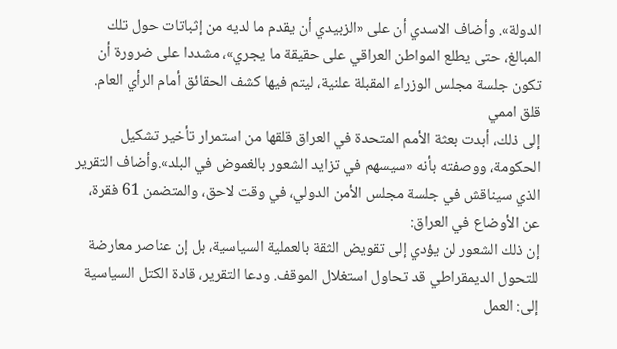الدولة». وأضاف الاسدي أن على «الزبيدي أن يقدم ما لديه من إثباتات حول تلك المبالغ، حتى يطلع المواطن العراقي على حقيقة ما يجري»، مشددا على ضرورة أن تكون جلسة مجلس الوزراء المقبلة علنية، ليتم فيها كشف الحقائق أمام الرأي العام.
قلق اممي
إلى ذلك، أبدت بعثة الأمم المتحدة في العراق قلقها من استمرار تأخير تشكيل الحكومة، ووصفته بأنه «سيسهم في تزايد الشعور بالغموض في البلد».وأضاف التقرير الذي سيناقش في جلسة مجلس الأمن الدولي، في وقت لاحق، والمتضمن 61 فقرة، عن الأوضاع في العراق:
إن ذلك الشعور لن يؤدي إلى تقويض الثقة بالعملية السياسية، بل إن عناصر معارضة للتحول الديمقراطي قد تحاول استغلال الموقف. ودعا التقرير، قادة الكتل السياسية إلى: العمل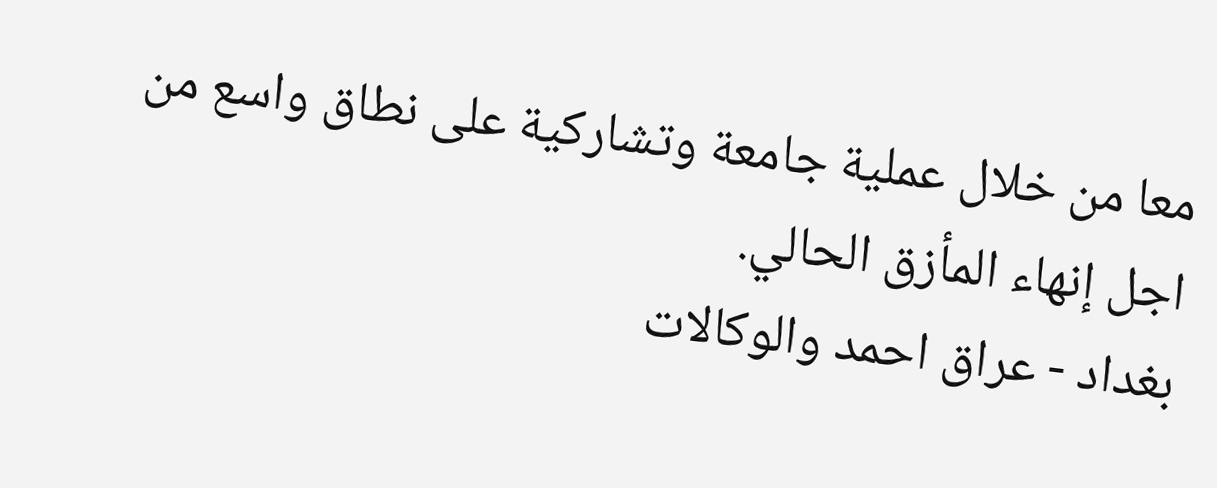معا من خلال عملية جامعة وتشاركية على نطاق واسع من اجل إنهاء المأزق الحالي.
بغداد - عراق احمد والوكالات